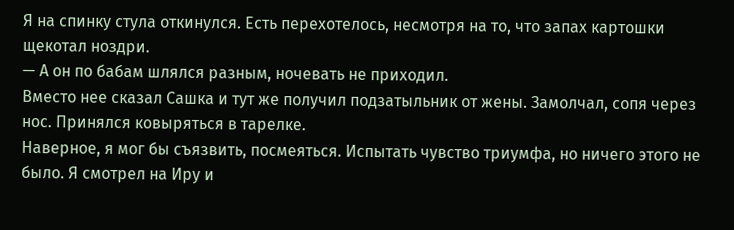Я на спинку стула откинулся. Есть перехотелось, несмотря на то, что запах картошки щекотал ноздри.
— А он по бабам шлялся разным, ночевать не приходил.
Вместо нее сказал Сашка и тут же получил подзатыльник от жены. Замолчал, сопя через нос. Принялся ковыряться в тарелке.
Наверное, я мог бы съязвить, посмеяться. Испытать чувство триумфа, но ничего этого не было. Я смотрел на Иру и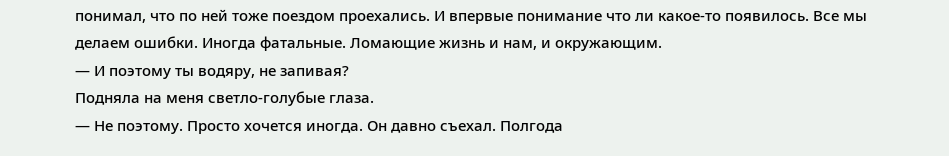понимал, что по ней тоже поездом проехались. И впервые понимание что ли какое-то появилось. Все мы делаем ошибки. Иногда фатальные. Ломающие жизнь и нам, и окружающим.
— И поэтому ты водяру, не запивая?
Подняла на меня светло-голубые глаза.
— Не поэтому. Просто хочется иногда. Он давно съехал. Полгода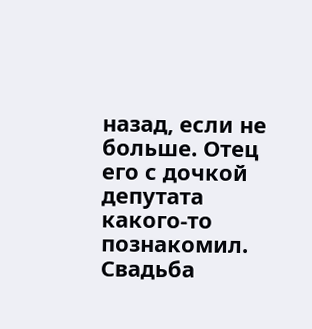назад, если не больше. Отец его с дочкой депутата какого-то познакомил. Свадьба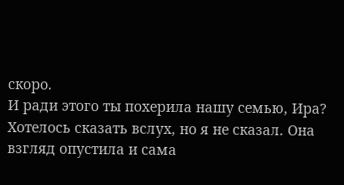скоро.
И ради этого ты похерила нашу семью, Ира? Хотелось сказать вслух, но я не сказал. Она взгляд опустила и сама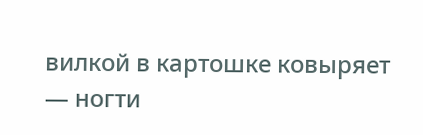вилкой в картошке ковыряет — ногти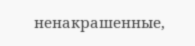ненакрашенные,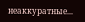неаккуратные...